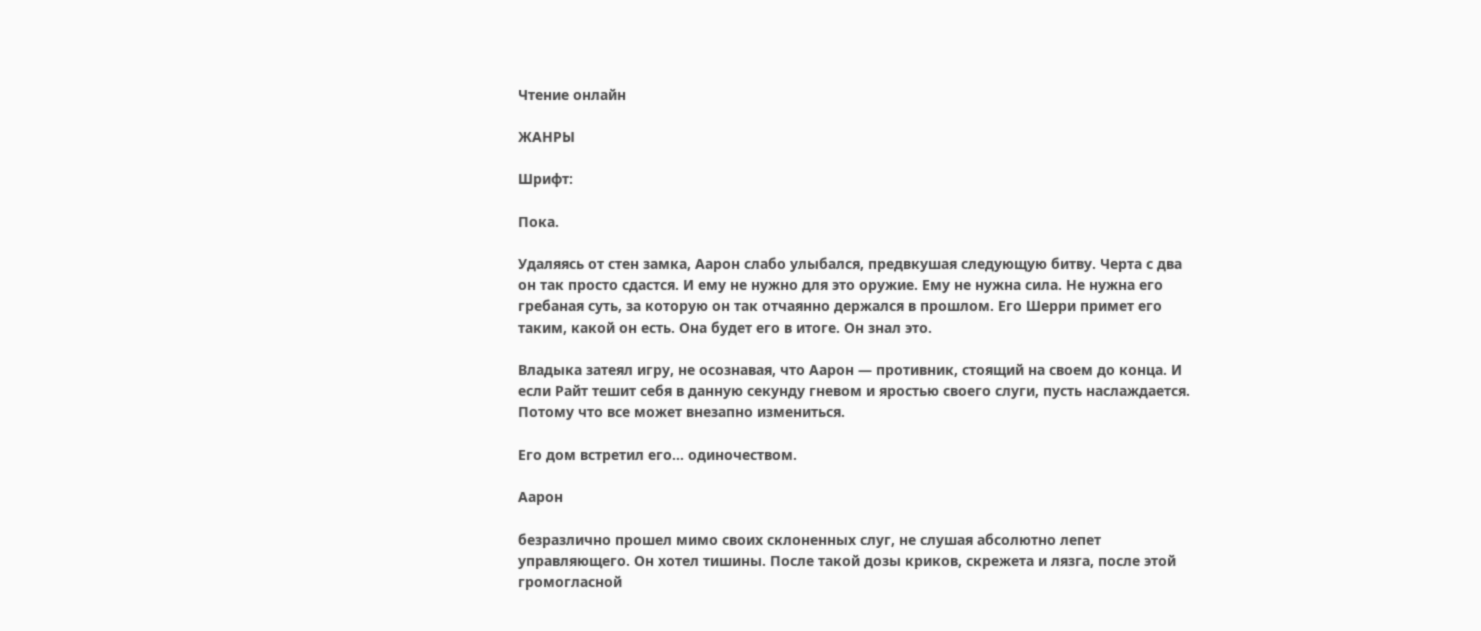Чтение онлайн

ЖАНРЫ

Шрифт:

Пока.

Удаляясь от стен замка, Аарон слабо улыбался, предвкушая следующую битву. Черта с два он так просто сдастся. И ему не нужно для это оружие. Ему не нужна сила. Не нужна его гребаная суть, за которую он так отчаянно держался в прошлом. Его Шерри примет его таким, какой он есть. Она будет его в итоге. Он знал это.

Владыка затеял игру, не осознавая, что Аарон — противник, стоящий на своем до конца. И если Райт тешит себя в данную секунду гневом и яростью своего слуги, пусть наслаждается. Потому что все может внезапно измениться.

Его дом встретил его… одиночеством.

Аарон

безразлично прошел мимо своих склоненных слуг, не слушая абсолютно лепет управляющего. Он хотел тишины. После такой дозы криков, скрежета и лязга, после этой громогласной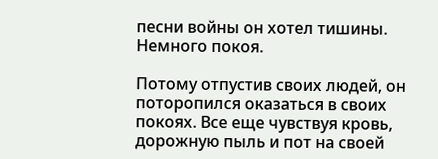песни войны он хотел тишины. Немного покоя.

Потому отпустив своих людей, он поторопился оказаться в своих покоях. Все еще чувствуя кровь, дорожную пыль и пот на своей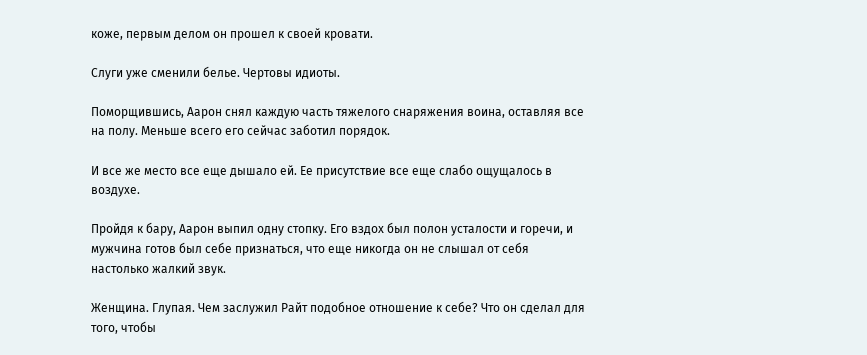коже, первым делом он прошел к своей кровати.

Слуги уже сменили белье. Чертовы идиоты.

Поморщившись, Аарон снял каждую часть тяжелого снаряжения воина, оставляя все на полу. Меньше всего его сейчас заботил порядок.

И все же место все еще дышало ей. Ее присутствие все еще слабо ощущалось в воздухе.

Пройдя к бару, Аарон выпил одну стопку. Его вздох был полон усталости и горечи, и мужчина готов был себе признаться, что еще никогда он не слышал от себя настолько жалкий звук.

Женщина. Глупая. Чем заслужил Райт подобное отношение к себе? Что он сделал для того, чтобы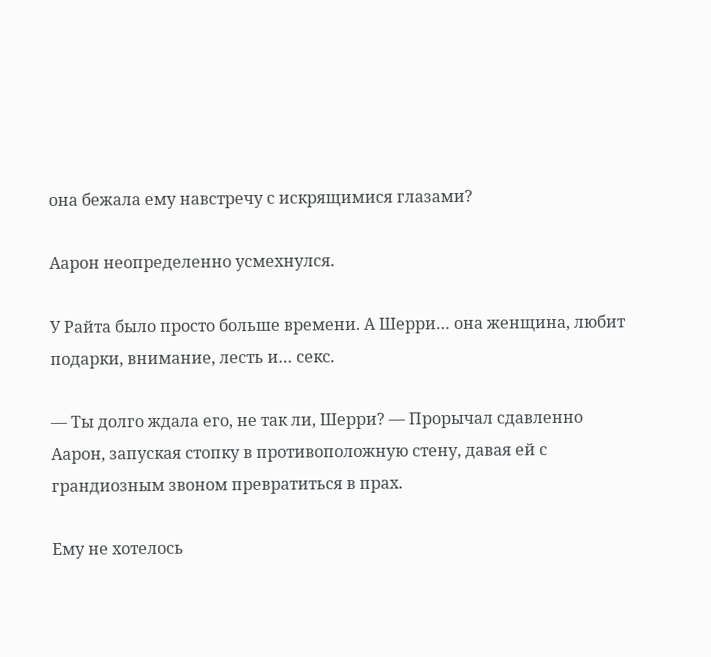она бежала ему навстречу с искрящимися глазами?

Аарон неопределенно усмехнулся.

У Райта было просто больше времени. А Шерри… она женщина, любит подарки, внимание, лесть и… секс.

— Ты долго ждала его, не так ли, Шерри? — Прорычал сдавленно Аарон, запуская стопку в противоположную стену, давая ей с грандиозным звоном превратиться в прах.

Ему не хотелось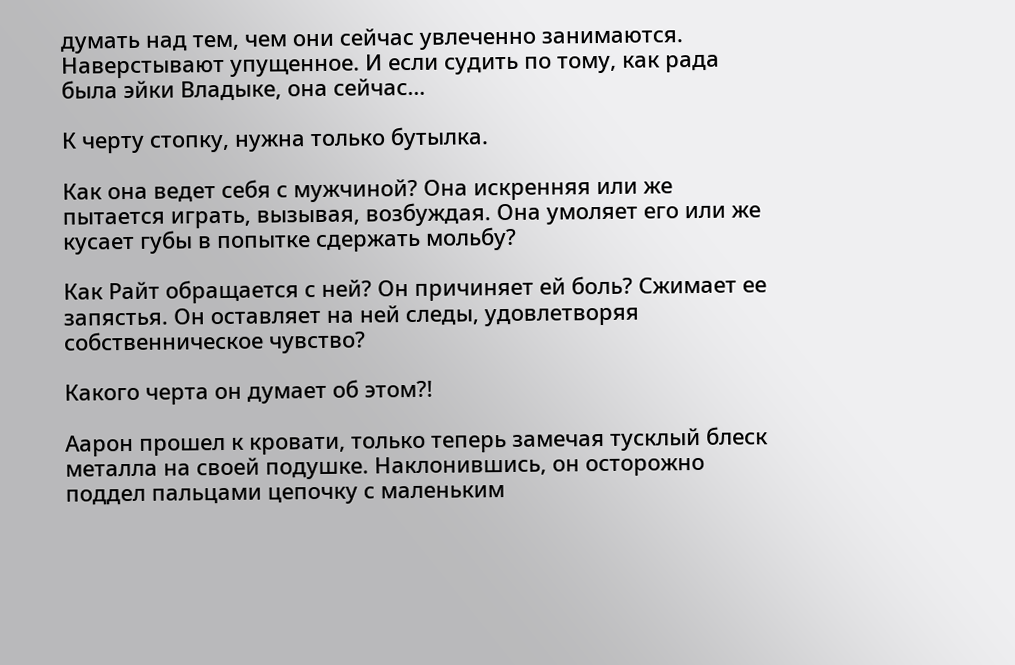думать над тем, чем они сейчас увлеченно занимаются. Наверстывают упущенное. И если судить по тому, как рада была эйки Владыке, она сейчас…

К черту стопку, нужна только бутылка.

Как она ведет себя с мужчиной? Она искренняя или же пытается играть, вызывая, возбуждая. Она умоляет его или же кусает губы в попытке сдержать мольбу?

Как Райт обращается с ней? Он причиняет ей боль? Сжимает ее запястья. Он оставляет на ней следы, удовлетворяя собственническое чувство?

Какого черта он думает об этом?!

Аарон прошел к кровати, только теперь замечая тусклый блеск металла на своей подушке. Наклонившись, он осторожно поддел пальцами цепочку с маленьким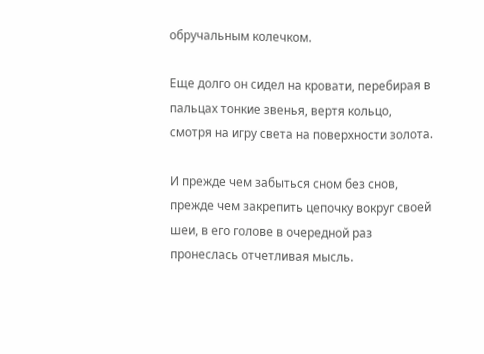обручальным колечком.

Еще долго он сидел на кровати, перебирая в пальцах тонкие звенья, вертя кольцо, смотря на игру света на поверхности золота.

И прежде чем забыться сном без снов, прежде чем закрепить цепочку вокруг своей шеи, в его голове в очередной раз пронеслась отчетливая мысль.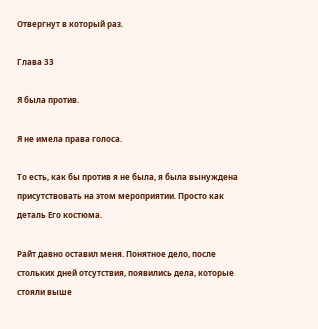Отвергнут в который раз.

Глава 33

Я была против.

Я не имела права голоса.

То есть, как бы против я не была, я была вынуждена присутствовать на этом мероприятии. Просто как деталь Его костюма.

Райт давно оставил меня. Понятное дело, после стольких дней отсутствия, появились дела, которые стояли выше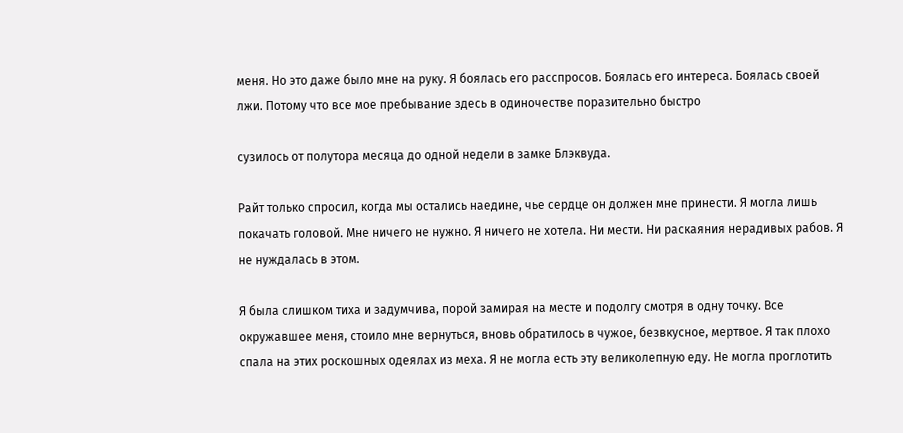меня. Но это даже было мне на руку. Я боялась его расспросов. Боялась его интереса. Боялась своей лжи. Потому что все мое пребывание здесь в одиночестве поразительно быстро

сузилось от полутора месяца до одной недели в замке Блэквуда.

Райт только спросил, когда мы остались наедине, чье сердце он должен мне принести. Я могла лишь покачать головой. Мне ничего не нужно. Я ничего не хотела. Ни мести. Ни раскаяния нерадивых рабов. Я не нуждалась в этом.

Я была слишком тиха и задумчива, порой замирая на месте и подолгу смотря в одну точку. Все окружавшее меня, стоило мне вернуться, вновь обратилось в чужое, безвкусное, мертвое. Я так плохо спала на этих роскошных одеялах из меха. Я не могла есть эту великолепную еду. Не могла проглотить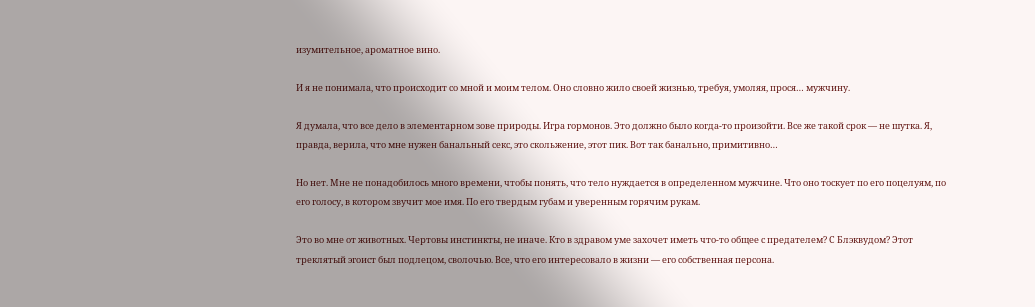изумительное, ароматное вино.

И я не понимала, что происходит со мной и моим телом. Оно словно жило своей жизнью, требуя, умоляя, прося… мужчину.

Я думала, что все дело в элементарном зове природы. Игра гормонов. Это должно было когда-то произойти. Все же такой срок — не шутка. Я, правда, верила, что мне нужен банальный секс, это скольжение, этот пик. Вот так банально, примитивно…

Но нет. Мне не понадобилось много времени, чтобы понять, что тело нуждается в определенном мужчине. Что оно тоскует по его поцелуям, по его голосу, в котором звучит мое имя. По его твердым губам и уверенным горячим рукам.

Это во мне от животных. Чертовы инстинкты, не иначе. Кто в здравом уме захочет иметь что-то общее с предателем? С Блэквудом? Этот треклятый эгоист был подлецом, сволочью. Все, что его интересовало в жизни — его собственная персона.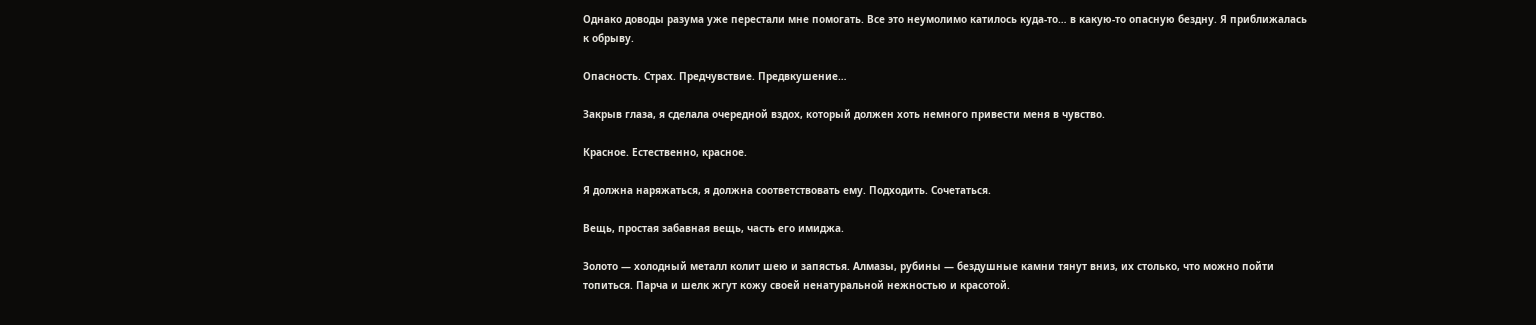Однако доводы разума уже перестали мне помогать. Все это неумолимо катилось куда-то… в какую-то опасную бездну. Я приближалась к обрыву.

Опасность. Страх. Предчувствие. Предвкушение…

Закрыв глаза, я сделала очередной вздох, который должен хоть немного привести меня в чувство.

Красное. Естественно, красное.

Я должна наряжаться, я должна соответствовать ему. Подходить. Сочетаться.

Вещь, простая забавная вещь, часть его имиджа.

Золото — холодный металл колит шею и запястья. Алмазы, рубины — бездушные камни тянут вниз, их столько, что можно пойти топиться. Парча и шелк жгут кожу своей ненатуральной нежностью и красотой.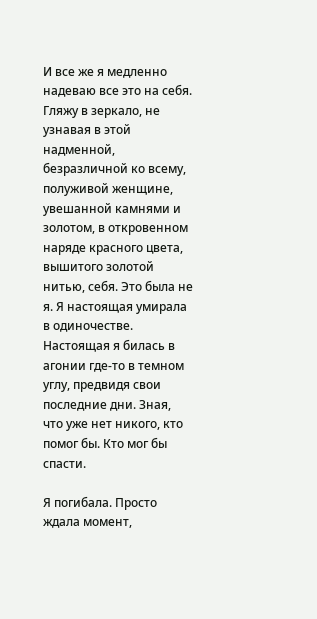И все же я медленно надеваю все это на себя. Гляжу в зеркало, не узнавая в этой надменной, безразличной ко всему, полуживой женщине, увешанной камнями и золотом, в откровенном наряде красного цвета, вышитого золотой нитью, себя. Это была не я. Я настоящая умирала в одиночестве. Настоящая я билась в агонии где-то в темном углу, предвидя свои последние дни. Зная, что уже нет никого, кто помог бы. Кто мог бы спасти.

Я погибала. Просто ждала момент,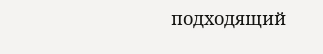подходящий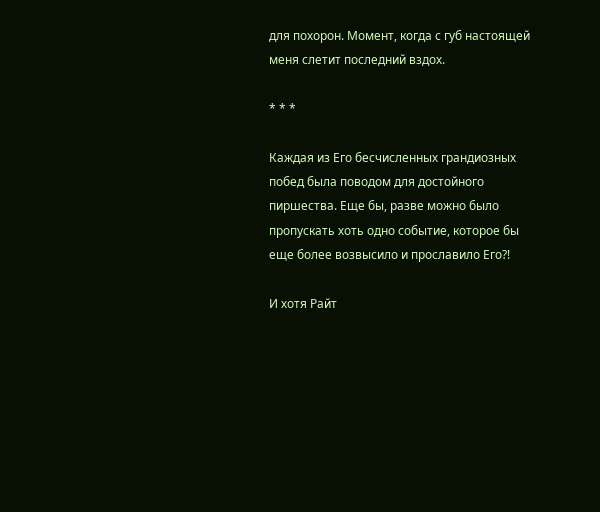для похорон. Момент, когда с губ настоящей меня слетит последний вздох.

* * *

Каждая из Его бесчисленных грандиозных побед была поводом для достойного пиршества. Еще бы, разве можно было пропускать хоть одно событие, которое бы еще более возвысило и прославило Его?!

И хотя Райт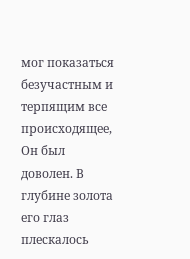мог показаться безучастным и терпящим все происходящее, Он был доволен. В глубине золота его глаз плескалось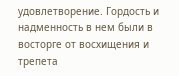удовлетворение. Гордость и надменность в нем были в восторге от восхищения и трепета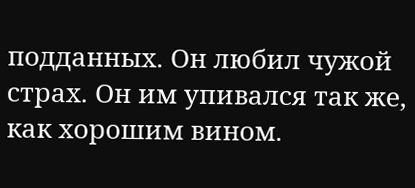подданных. Он любил чужой страх. Он им упивался так же, как хорошим вином.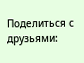Поделиться с друзьями: